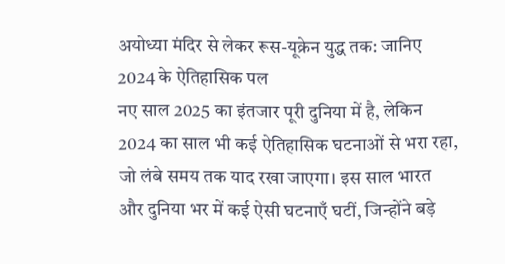अयोध्या मंदिर से लेकर रूस-यूक्रेन युद्ध तक: जानिए 2024 के ऐतिहासिक पल
नए साल 2025 का इंतजार पूरी दुनिया में है, लेकिन 2024 का साल भी कई ऐतिहासिक घटनाओं से भरा रहा, जो लंबे समय तक याद रखा जाएगा। इस साल भारत और दुनिया भर में कई ऐसी घटनाएँ घटीं, जिन्होंने बड़े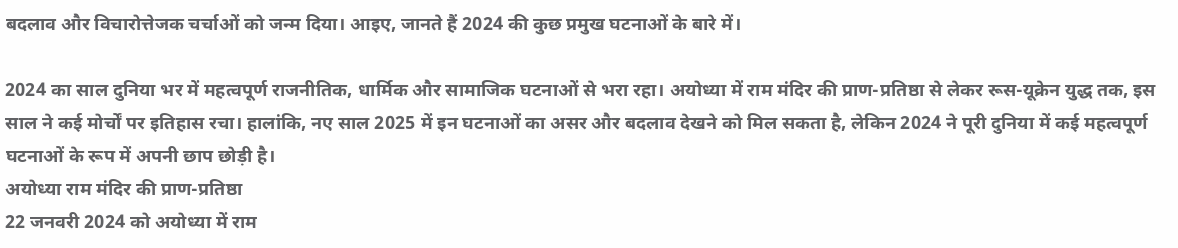बदलाव और विचारोत्तेजक चर्चाओं को जन्म दिया। आइए, जानते हैं 2024 की कुछ प्रमुख घटनाओं के बारे में।

2024 का साल दुनिया भर में महत्वपूर्ण राजनीतिक, धार्मिक और सामाजिक घटनाओं से भरा रहा। अयोध्या में राम मंदिर की प्राण-प्रतिष्ठा से लेकर रूस-यूक्रेन युद्ध तक, इस साल ने कई मोर्चों पर इतिहास रचा। हालांकि, नए साल 2025 में इन घटनाओं का असर और बदलाव देखने को मिल सकता है, लेकिन 2024 ने पूरी दुनिया में कई महत्वपूर्ण घटनाओं के रूप में अपनी छाप छोड़ी है।
अयोध्या राम मंदिर की प्राण-प्रतिष्ठा
22 जनवरी 2024 को अयोध्या में राम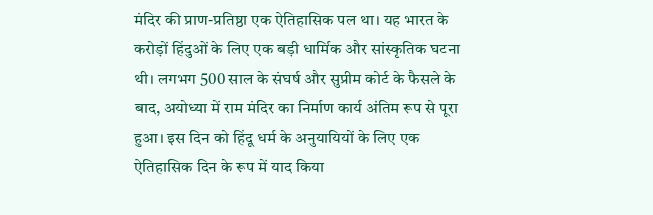मंदिर की प्राण-प्रतिष्ठा एक ऐतिहासिक पल था। यह भारत के करोड़ों हिंदुओं के लिए एक बड़ी धार्मिक और सांस्कृतिक घटना थी। लगभग 500 साल के संघर्ष और सुप्रीम कोर्ट के फैसले के बाद, अयोध्या में राम मंदिर का निर्माण कार्य अंतिम रूप से पूरा हुआ। इस दिन को हिंदू धर्म के अनुयायियों के लिए एक ऐतिहासिक दिन के रूप में याद किया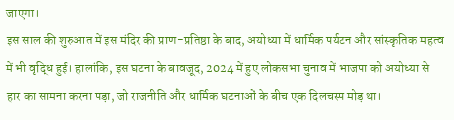जाएगा।
इस साल की शुरुआत में इस मंदिर की प्राण-प्रतिष्ठा के बाद, अयोध्या में धार्मिक पर्यटन और सांस्कृतिक महत्व में भी वृद्धि हुई। हालांकि, इस घटना के बावजूद, 2024 में हुए लोकसभा चुनाव में भाजपा को अयोध्या से हार का सामना करना पड़ा, जो राजनीति और धार्मिक घटनाओं के बीच एक दिलचस्प मोड़ था।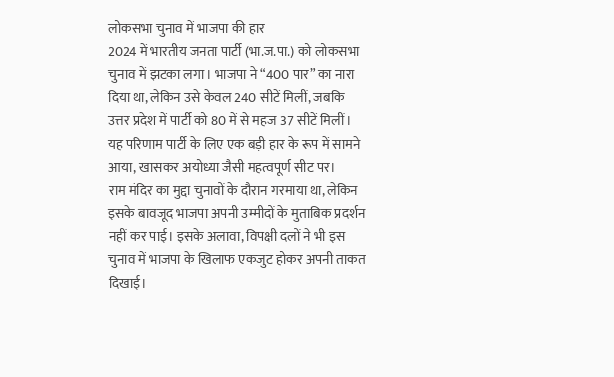लोकसभा चुनाव में भाजपा की हार
2024 में भारतीय जनता पार्टी (भा.ज.पा.) को लोकसभा चुनाव में झटका लगा। भाजपा ने “400 पार” का नारा दिया था, लेकिन उसे केवल 240 सीटें मिलीं, जबकि उत्तर प्रदेश में पार्टी को 80 में से महज 37 सीटें मिलीं। यह परिणाम पार्टी के लिए एक बड़ी हार के रूप में सामने आया, खासकर अयोध्या जैसी महत्वपूर्ण सीट पर।
राम मंदिर का मुद्दा चुनावों के दौरान गरमाया था, लेकिन इसके बावजूद भाजपा अपनी उम्मीदों के मुताबिक प्रदर्शन नहीं कर पाई। इसके अलावा, विपक्षी दलों ने भी इस चुनाव में भाजपा के खिलाफ एकजुट होकर अपनी ताकत दिखाई।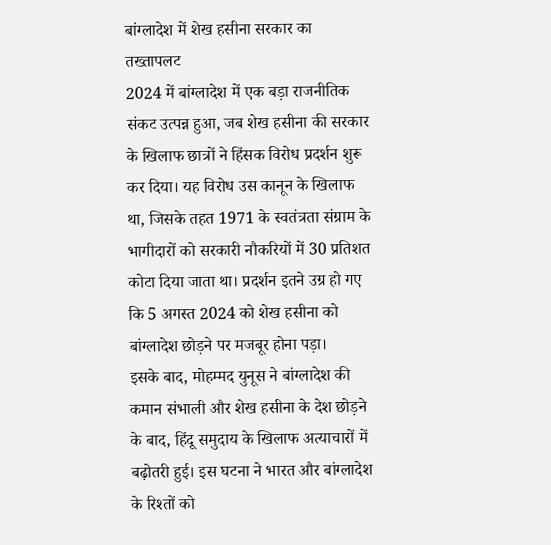बांग्लादेश में शेख हसीना सरकार का तख्तापलट
2024 में बांग्लादेश में एक बड़ा राजनीतिक संकट उत्पन्न हुआ, जब शेख हसीना की सरकार के खिलाफ छात्रों ने हिंसक विरोध प्रदर्शन शुरू कर दिया। यह विरोध उस कानून के खिलाफ था, जिसके तहत 1971 के स्वतंत्रता संग्राम के भागीदारों को सरकारी नौकरियों में 30 प्रतिशत कोटा दिया जाता था। प्रदर्शन इतने उग्र हो गए कि 5 अगस्त 2024 को शेख हसीना को बांग्लादेश छोड़ने पर मजबूर होना पड़ा।
इसके बाद, मोहम्मद युनूस ने बांग्लादेश की कमान संभाली और शेख हसीना के देश छोड़ने के बाद, हिंदू समुदाय के खिलाफ अत्याचारों में बढ़ोतरी हुई। इस घटना ने भारत और बांग्लादेश के रिश्तों को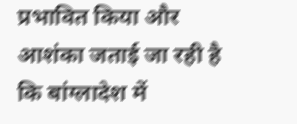प्रभावित किया और आशंका जताई जा रही है कि बांग्लादेश में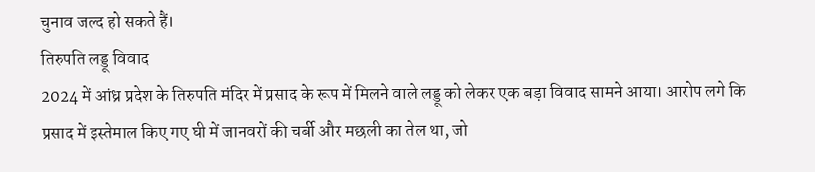चुनाव जल्द हो सकते हैं।
तिरुपति लड्डू विवाद
2024 में आंध्र प्रदेश के तिरुपति मंदिर में प्रसाद के रूप में मिलने वाले लड्डू को लेकर एक बड़ा विवाद सामने आया। आरोप लगे कि प्रसाद में इस्तेमाल किए गए घी में जानवरों की चर्बी और मछली का तेल था, जो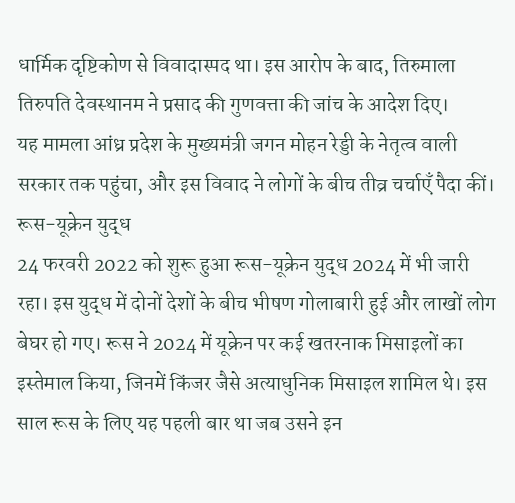धार्मिक दृष्टिकोण से विवादास्पद था। इस आरोप के बाद, तिरुमाला तिरुपति देवस्थानम ने प्रसाद की गुणवत्ता की जांच के आदेश दिए।
यह मामला आंध्र प्रदेश के मुख्यमंत्री जगन मोहन रेड्डी के नेतृत्व वाली सरकार तक पहुंचा, और इस विवाद ने लोगों के बीच तीव्र चर्चाएँ पैदा कीं।
रूस-यूक्रेन युद्ध
24 फरवरी 2022 को शुरू हुआ रूस-यूक्रेन युद्ध 2024 में भी जारी रहा। इस युद्ध में दोनों देशों के बीच भीषण गोलाबारी हुई और लाखों लोग बेघर हो गए। रूस ने 2024 में यूक्रेन पर कई खतरनाक मिसाइलों का इस्तेमाल किया, जिनमें किंजर जैसे अत्याधुनिक मिसाइल शामिल थे। इस साल रूस के लिए यह पहली बार था जब उसने इन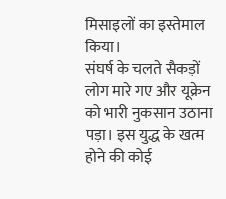मिसाइलों का इस्तेमाल किया।
संघर्ष के चलते सैकड़ों लोग मारे गए और यूक्रेन को भारी नुकसान उठाना पड़ा। इस युद्ध के खत्म होने की कोई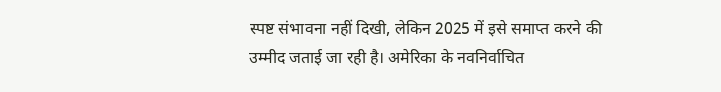स्पष्ट संभावना नहीं दिखी, लेकिन 2025 में इसे समाप्त करने की उम्मीद जताई जा रही है। अमेरिका के नवनिर्वाचित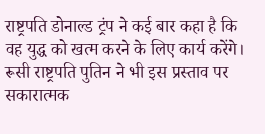राष्ट्रपति डोनाल्ड ट्रंप ने कई बार कहा है कि वह युद्ध को खत्म करने के लिए कार्य करेंगे। रूसी राष्ट्रपति पुतिन ने भी इस प्रस्ताव पर सकारात्मक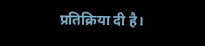प्रतिक्रिया दी है।